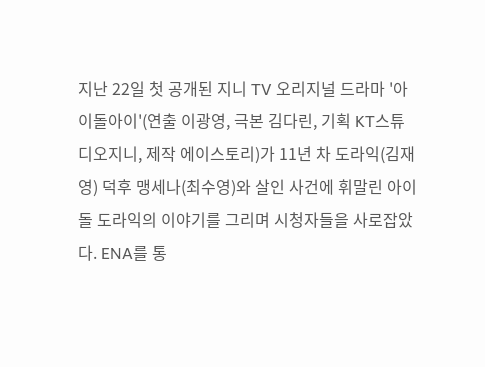지난 22일 첫 공개된 지니 TV 오리지널 드라마 '아이돌아이'(연출 이광영, 극본 김다린, 기획 KT스튜디오지니, 제작 에이스토리)가 11년 차 도라익(김재영) 덕후 맹세나(최수영)와 살인 사건에 휘말린 아이돌 도라익의 이야기를 그리며 시청자들을 사로잡았다. ENA를 통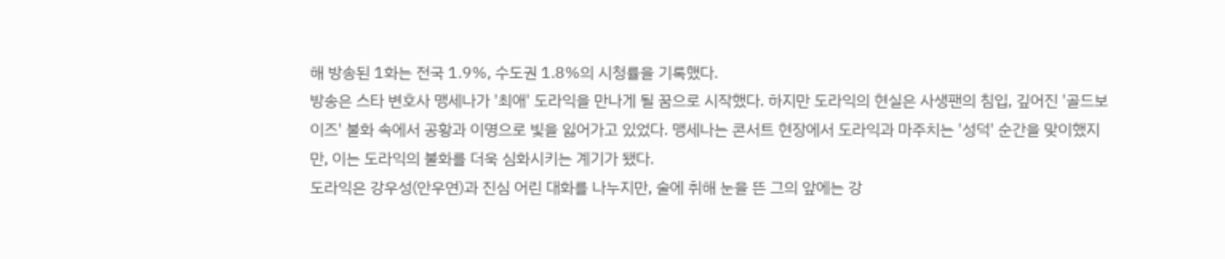해 방송된 1화는 전국 1.9%, 수도권 1.8%의 시청률을 기록했다.
방송은 스타 변호사 맹세나가 '최애' 도라익을 만나게 될 꿈으로 시작했다. 하지만 도라익의 현실은 사생팬의 침입, 깊어진 '골드보이즈' 불화 속에서 공황과 이명으로 빛을 잃어가고 있었다. 맹세나는 콘서트 현장에서 도라익과 마주치는 '성덕' 순간을 맞이했지만, 이는 도라익의 불화를 더욱 심화시키는 계기가 됐다.
도라익은 강우성(안우연)과 진심 어린 대화를 나누지만, 술에 취해 눈을 뜬 그의 앞에는 강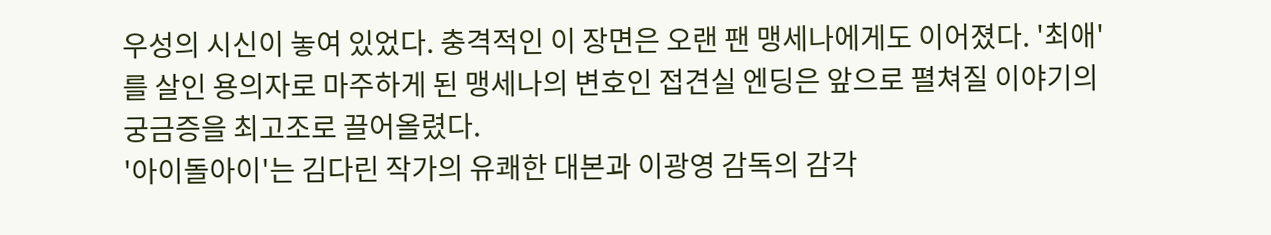우성의 시신이 놓여 있었다. 충격적인 이 장면은 오랜 팬 맹세나에게도 이어졌다. '최애'를 살인 용의자로 마주하게 된 맹세나의 변호인 접견실 엔딩은 앞으로 펼쳐질 이야기의 궁금증을 최고조로 끌어올렸다.
'아이돌아이'는 김다린 작가의 유쾌한 대본과 이광영 감독의 감각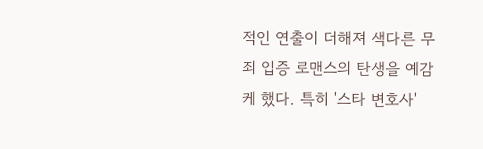적인 연출이 더해져 색다른 무죄 입증 로맨스의 탄생을 예감케 했다. 특히 '스타 변호사'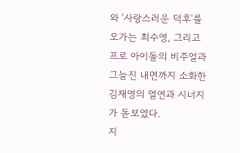와 '사랑스러운 덕후'를 오가는 최수영, 그리고 프로 아이돌의 비주얼과 그늘진 내면까지 소화한 김재영의 열연과 시너지가 돋보였다.
지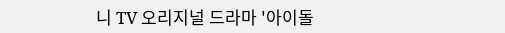니 TV 오리지널 드라마 '아이돌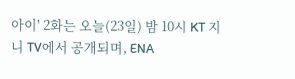아이' 2화는 오늘(23일) 밤 10시 KT 지니 TV에서 공개되며, ENA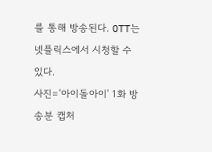를 통해 방송된다. OTT는 넷플릭스에서 시청할 수 있다.
사진='아이돌아이' 1화 방송분 캡처